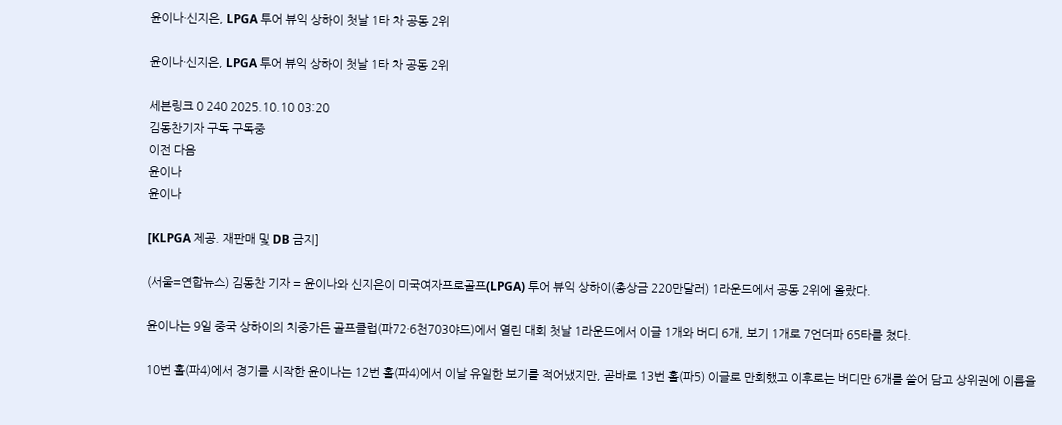윤이나·신지은, LPGA 투어 뷰익 상하이 첫날 1타 차 공동 2위

윤이나·신지은, LPGA 투어 뷰익 상하이 첫날 1타 차 공동 2위

세븐링크 0 240 2025.10.10 03:20
김동찬기자 구독 구독중
이전 다음
윤이나
윤이나

[KLPGA 제공. 재판매 및 DB 금지]

(서울=연합뉴스) 김동찬 기자 = 윤이나와 신지은이 미국여자프로골프(LPGA) 투어 뷰익 상하이(총상금 220만달러) 1라운드에서 공동 2위에 올랐다.

윤이나는 9일 중국 상하이의 치중가든 골프클럽(파72·6천703야드)에서 열린 대회 첫날 1라운드에서 이글 1개와 버디 6개, 보기 1개로 7언더파 65타를 쳤다.

10번 홀(파4)에서 경기를 시작한 윤이나는 12번 홀(파4)에서 이날 유일한 보기를 적어냈지만, 곧바로 13번 홀(파5) 이글로 만회했고 이후로는 버디만 6개를 쓸어 담고 상위권에 이름을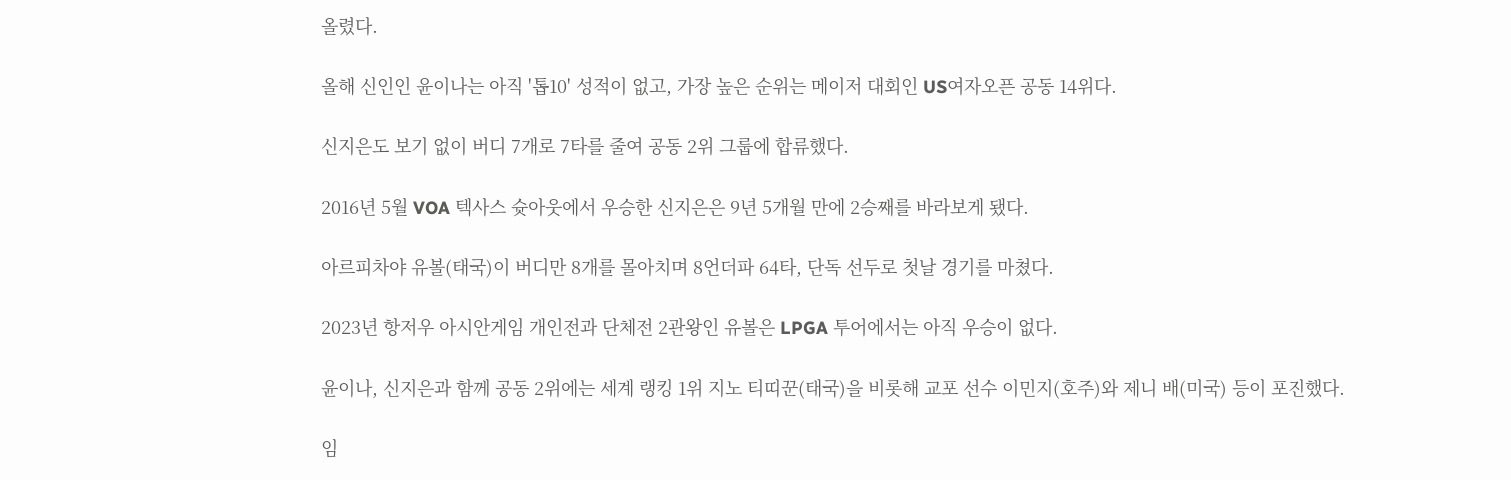올렸다.

올해 신인인 윤이나는 아직 '톱10' 성적이 없고, 가장 높은 순위는 메이저 대회인 US여자오픈 공동 14위다.

신지은도 보기 없이 버디 7개로 7타를 줄여 공동 2위 그룹에 합류했다.

2016년 5월 VOA 텍사스 슛아웃에서 우승한 신지은은 9년 5개월 만에 2승째를 바라보게 됐다.

아르피차야 유볼(태국)이 버디만 8개를 몰아치며 8언더파 64타, 단독 선두로 첫날 경기를 마쳤다.

2023년 항저우 아시안게임 개인전과 단체전 2관왕인 유볼은 LPGA 투어에서는 아직 우승이 없다.

윤이나, 신지은과 함께 공동 2위에는 세계 랭킹 1위 지노 티띠꾼(태국)을 비롯해 교포 선수 이민지(호주)와 제니 배(미국) 등이 포진했다.

임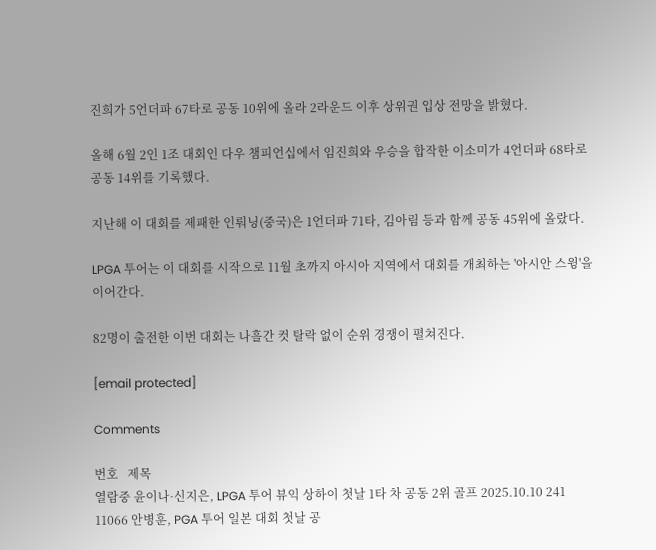진희가 5언더파 67타로 공동 10위에 올라 2라운드 이후 상위권 입상 전망을 밝혔다.

올해 6월 2인 1조 대회인 다우 챔피언십에서 임진희와 우승을 합작한 이소미가 4언더파 68타로 공동 14위를 기록했다.

지난해 이 대회를 제패한 인뤄닝(중국)은 1언더파 71타, 김아림 등과 함께 공동 45위에 올랐다.

LPGA 투어는 이 대회를 시작으로 11월 초까지 아시아 지역에서 대회를 개최하는 '아시안 스윙'을 이어간다.

82명이 출전한 이번 대회는 나흘간 컷 탈락 없이 순위 경쟁이 펼쳐진다.

[email protected]

Comments

번호   제목
열람중 윤이나·신지은, LPGA 투어 뷰익 상하이 첫날 1타 차 공동 2위 골프 2025.10.10 241
11066 안병훈, PGA 투어 일본 대회 첫날 공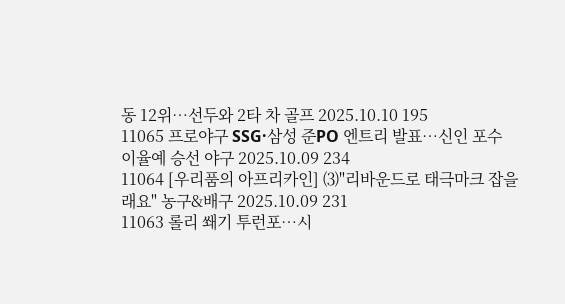동 12위…선두와 2타 차 골프 2025.10.10 195
11065 프로야구 SSG·삼성 준PO 엔트리 발표…신인 포수 이율예 승선 야구 2025.10.09 234
11064 [우리품의 아프리카인] ⑶"리바운드로 태극마크 잡을래요" 농구&배구 2025.10.09 231
11063 롤리 쐐기 투런포…시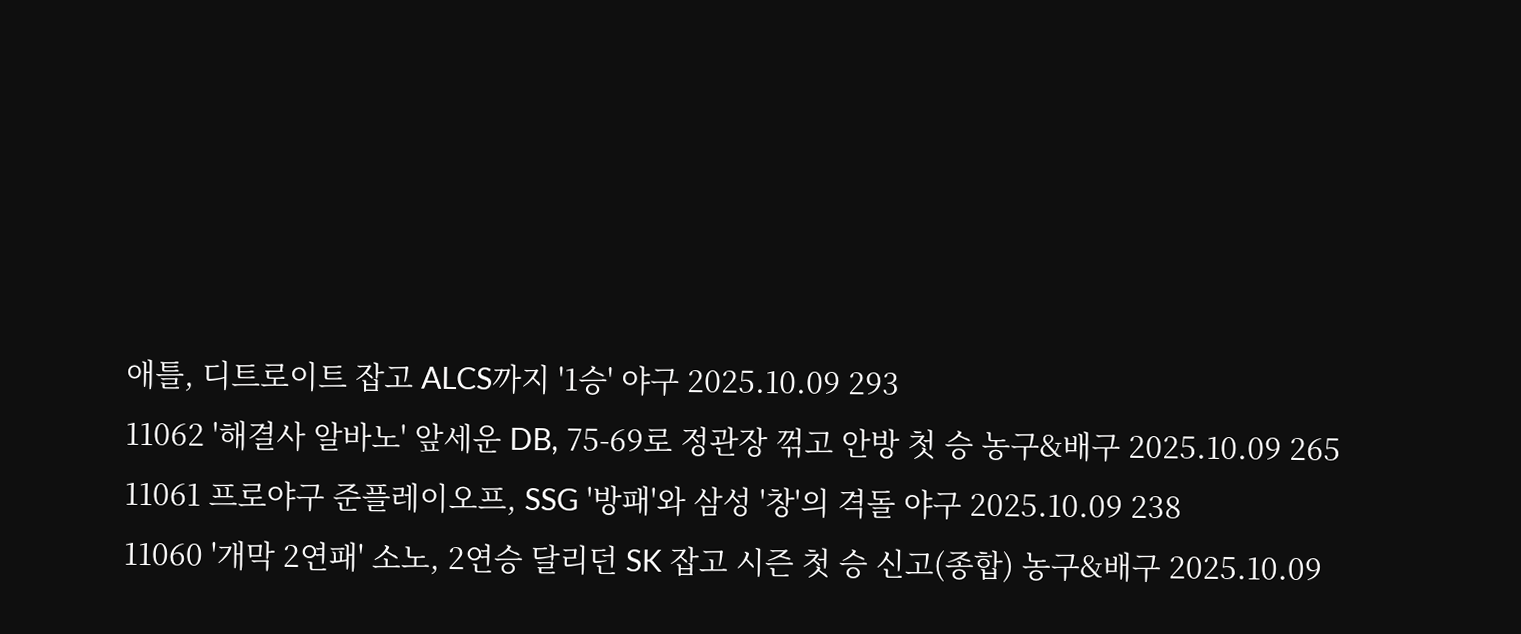애틀, 디트로이트 잡고 ALCS까지 '1승' 야구 2025.10.09 293
11062 '해결사 알바노' 앞세운 DB, 75-69로 정관장 꺾고 안방 첫 승 농구&배구 2025.10.09 265
11061 프로야구 준플레이오프, SSG '방패'와 삼성 '창'의 격돌 야구 2025.10.09 238
11060 '개막 2연패' 소노, 2연승 달리던 SK 잡고 시즌 첫 승 신고(종합) 농구&배구 2025.10.09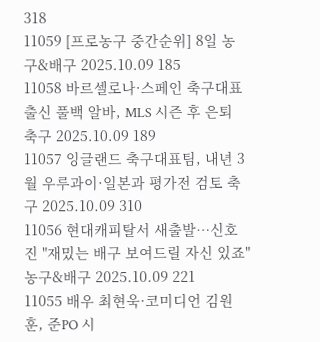318
11059 [프로농구 중간순위] 8일 농구&배구 2025.10.09 185
11058 바르셀로나·스페인 축구대표 출신 풀백 알바, MLS 시즌 후 은퇴 축구 2025.10.09 189
11057 잉글랜드 축구대표팀, 내년 3월 우루과이·일본과 평가전 검토 축구 2025.10.09 310
11056 현대캐피탈서 새출발…신호진 "재밌는 배구 보여드릴 자신 있죠" 농구&배구 2025.10.09 221
11055 배우 최현욱·코미디언 김원훈, 준PO 시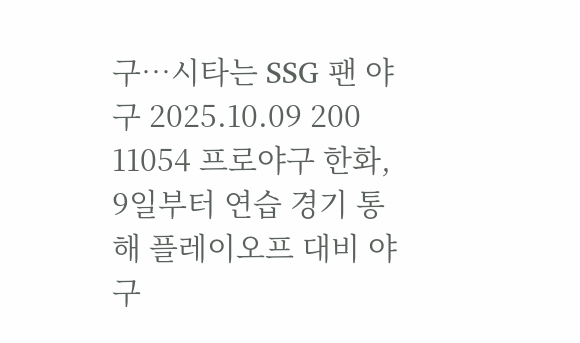구…시타는 SSG 팬 야구 2025.10.09 200
11054 프로야구 한화, 9일부터 연습 경기 통해 플레이오프 대비 야구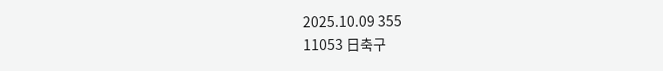2025.10.09 355
11053 日축구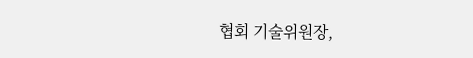협회 기술위원장,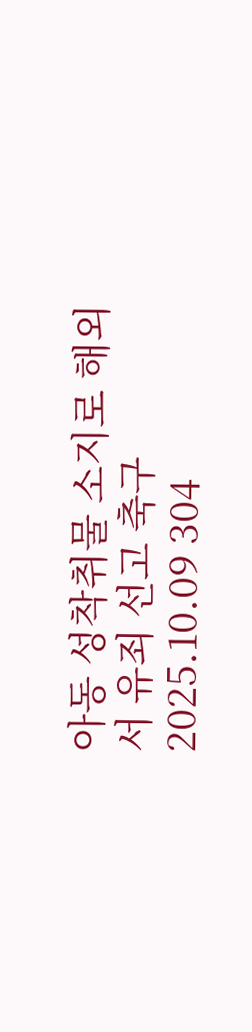아동 성착취물 소지로 해외서 유죄 선고 축구 2025.10.09 304